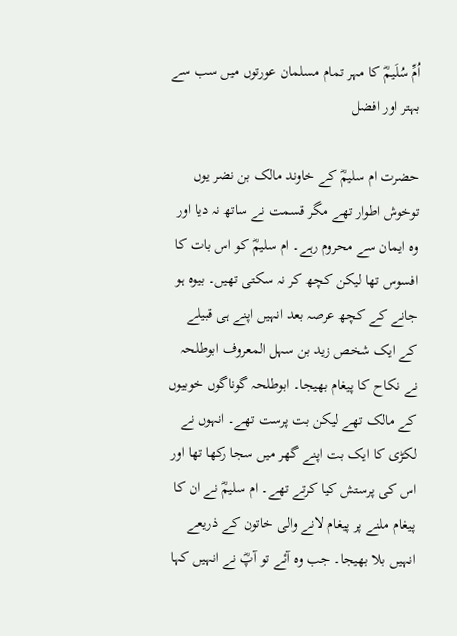اُمِّ سُلَیمؓ کا مہر تمام مسلمان عورتوں میں سب سے بہتر اور افضل

حضرت ام سلیمؓ کے خاوند مالک بن نضر یوں توخوش اطوار تھے مگر قسمت نے ساتھ نہ دیا اور وہ ایمان سے محروم رہے۔ ام سلیمؓ کو اس بات کا افسوس تھا لیکن کچھ کر نہ سکتی تھیں۔ بیوہ ہو جانے کے کچھ عرصہ بعد انہیں اپنے ہی قبیلے کے ایک شخص زید بن سہل المعروف ابوطلحہ نے نکاح کا پیغام بھیجا۔ ابوطلحہ گوناگوں خوبیوں کے مالک تھے لیکن بت پرست تھے۔ انہوں نے لکڑی کا ایک بت اپنے گھر میں سجا رکھا تھا اور اس کی پرستش کیا کرتے تھے۔ ام سلیمؓ نے ان کا پیغام ملنے پر پیغام لانے والی خاتون کے ذریعے انہیں بلا بھیجا۔ جب وہ آئے تو آپؓ نے انہیں کہا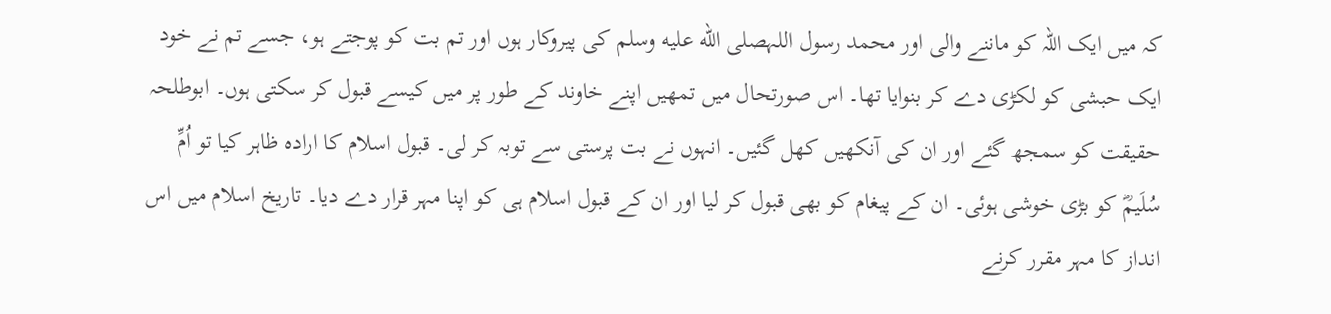کہ میں ایک اللہ کو ماننے والی اور محمد رسول اللہصلى الله عليه وسلم کی پیروکار ہوں اور تم بت کو پوجتے ہو، جسے تم نے خود ایک حبشی کو لکڑی دے کر بنوایا تھا۔ اس صورتحال میں تمھیں اپنے خاوند کے طور پر میں کیسے قبول کر سکتی ہوں۔ ابوطلحہ حقیقت کو سمجھ گئے اور ان کی آنکھیں کھل گئیں۔ انہوں نے بت پرستی سے توبہ کر لی۔ قبول اسلام کا ارادہ ظاہر کیا تو اُمِّ سُلَیمؓ کو بڑی خوشی ہوئی۔ ان کے پیغام کو بھی قبول کر لیا اور ان کے قبول اسلام ہی کو اپنا مہر قرار دے دیا۔ تاریخ اسلام میں اس انداز کا مہر مقرر کرنے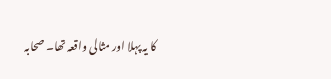کا یہ پہلا اور مثالی واقعہ تھا۔ صحابہ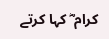کرام ؓ کہا کرتے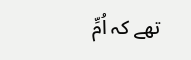تھے کہ اُمِّ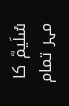سُلَیمؓ کا مہر تمام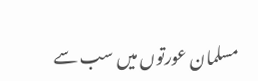مسلمان عورتوں میں سب سے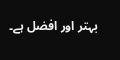بہتر اور افضل ہے۔